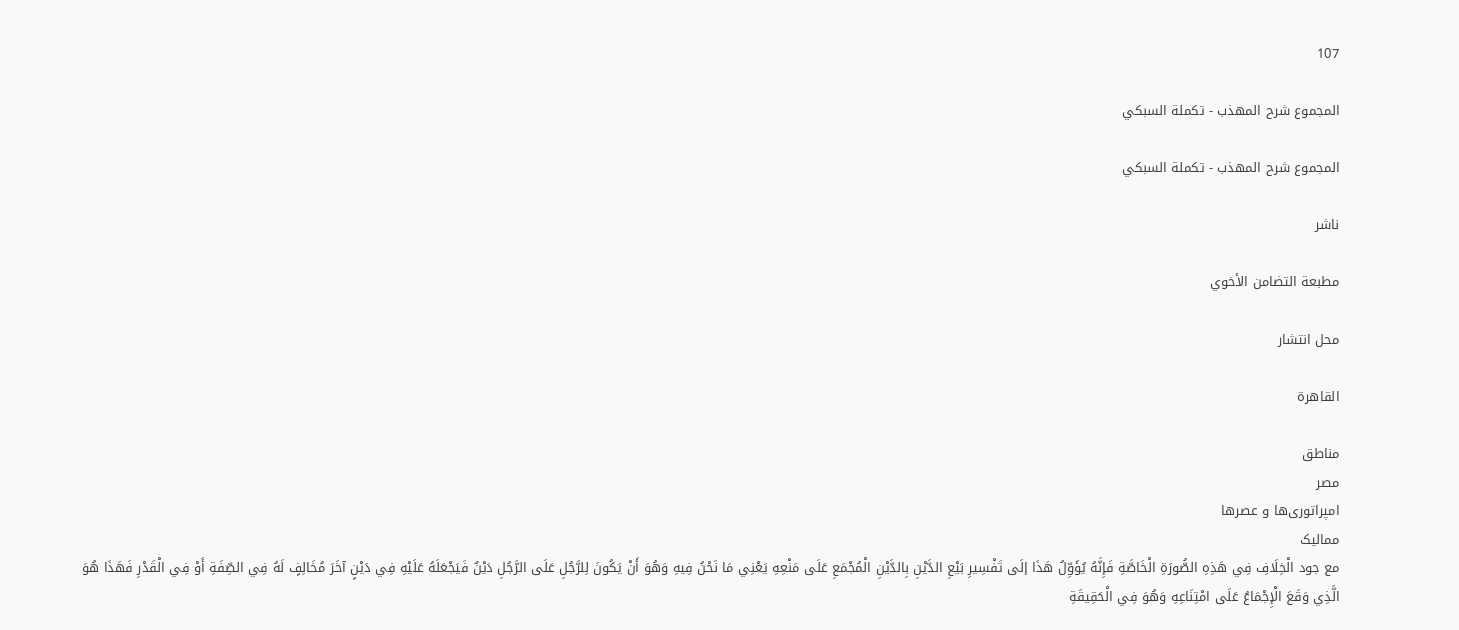107

المجموع شرح المهذب - تكملة السبكي

المجموع شرح المهذب - تكملة السبكي

ناشر

مطبعة التضامن الأخوي

محل انتشار

القاهرة

مناطق
مصر
امپراتوری‌ها و عصرها
ممالیک
مع جود الْخِلَافِ فِي هَذِهِ الصُّورَةِ الْخَاصَّةِ فَإِنَّهُ يُؤَوِّلُ هَذَا إلَى تَفْسِيرِ بَيْعِ الدَّيْنِ بِالدَّيْنِ الْمُجْمَعِ عَلَى مَنْعِهِ يَعْنِي مَا نَحْنُ فِيهِ وَهُوَ أَنْ يَكُونَ لِلرَّجُلِ عَلَى الرَّجُلِ دَيْنٌ فَيَجْعَلَهُ عَلَيْهِ فِي دَيْنٍ آخَرَ مُخَالِفٍ لَهُ فِي الصِّفَةِ أَوْ فِي الْقَدْرِ فَهَذَا هُوَ الَّذِي وَقَعَ الْإِجْمَاعُ عَلَى امْتِنَاعِهِ وَهُوَ فِي الْحَقِيقَةِ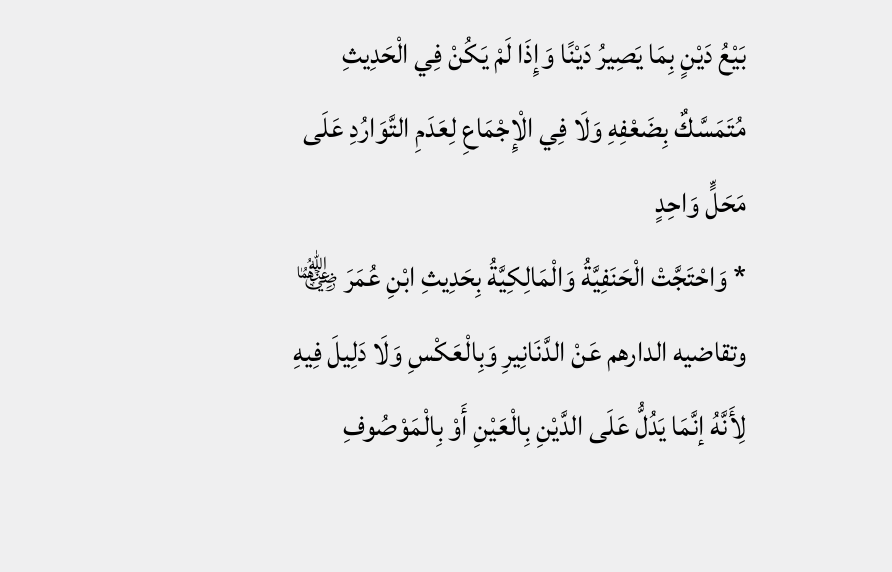بَيْعُ دَيْنٍ بِمَا يَصِيرُ دَيْنًا وَإِذَا لَمْ يَكُنْ فِي الْحَدِيثِ مُتَمَسَّكٌ بِضَعْفِهِ وَلَا فِي الْإِجْمَاعِ لِعَدَمِ التَّوَارُدِ عَلَى مَحَلٍّ وَاحِدٍ
* وَاحْتَجَّتْ الْحَنَفِيَّةُ وَالْمَالِكِيَّةُ بِحَدِيثِ ابْنِ عُمَرَ ﵄ وتقاضيه الدارهم عَنْ الدَّنَانِيرِ وَبِالْعَكْسِ وَلَا دَلِيلَ فِيهِ لِأَنَّهُ إنَّمَا يَدُلُّ عَلَى الدَّيْنِ بِالْعَيْنِ أَوْ بِالْمَوْصُوفِ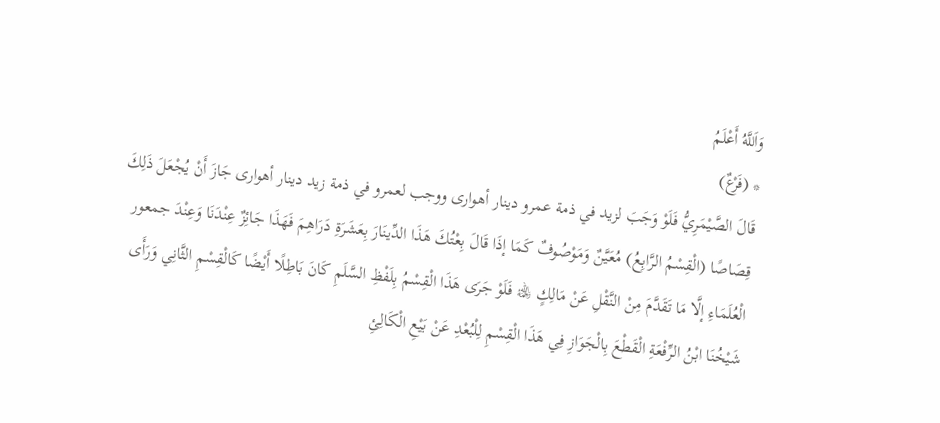وَاَللَّهُ أَعْلَمُ
* (فَرْعٌ)
قَالَ الصَّيْمَرِيُّ فَلَوْ وَجَبَ لزيد في ذمة عمرو دينار أهوارى ووجب لعمرو في ذمة زيد دينار أهوارى جَازَ أَنْ يُجْعَلَ ذَلِكَ قِصَاصًا (الْقِسْمُ الرَّابِعُ) مُعَيَّنٌ وَمَوْصُوفٌ كَمَا إذَا قَالَ بِعْتُكَ هَذَا الدِّينَارَ بِعَشَرَةِ دَرَاهِمَ فَهَذَا جَائِزٌ عِنْدَنَا وَعِنْدَ جمعور الْعُلَمَاءِ إلَّا مَا تَقَدَّمَ مِنْ النَّقْلِ عَنْ مَالِكٍ ﵀ فَلَوْ جَرَى هَذَا الْقِسْمُ بِلَفْظِ السَّلَمِ كَانَ بَاطِلًا أَيْضًا كَالْقِسْمِ الثَّانِي وَرَأَى شَيْخُنَا ابْنُ الرِّفْعَةِ الْقَطْعَ بِالْجَوَازِ فِي هَذَا الْقِسْمِ لِلْبُعْدِ عَنْ بَيْعِ الْكَالِئِ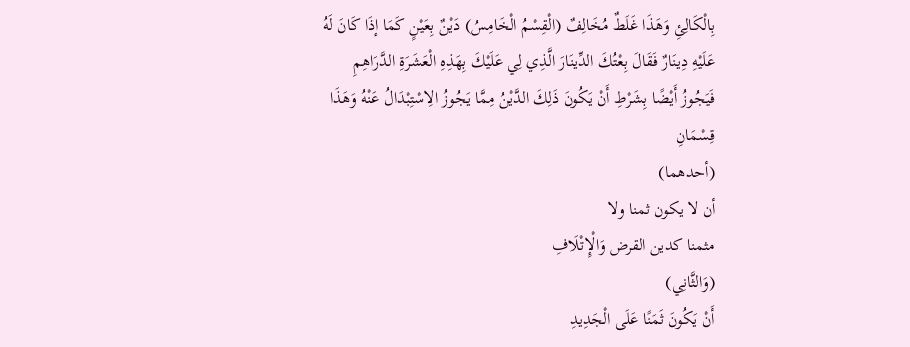بِالْكَالِئِ وَهَذَا غَلَطٌ مُخَالِفٌ (الْقِسْمُ الْخَامِسُ) دَيْنٌ بِعَيْنٍ كَمَا إذَا كَانَ لَهُ عَلَيْهِ دِينَارٌ فَقَالَ بِعْتُكَ الدِّينَارَ الَّذِي لِي عَلَيْكَ بِهَذِهِ الْعَشَرَةِ الدَّرَاهِمِ فَيَجُوزُ أَيْضًا بِشَرْطِ أَنْ يَكُونَ ذَلِكَ الدَّيْنُ مِمَّا يَجُوزُ الِاسْتِبْدَالُ عَنْهُ وَهَذَا قِسْمَانِ
(أحدهما)
أن لا يكون ثمنا ولا
مثمنا كدين القرض وَالْإِتْلَافِ
(وَالثَّانِي)
أَنْ يَكُونَ ثَمَنًا عَلَى الْجَدِيدِ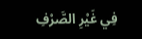فِي غَيْرِ الصَّرْفِ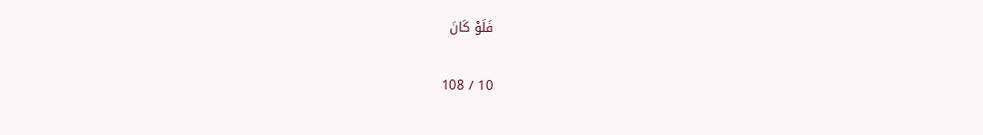فَلَوْ كَانَ

10 / 108